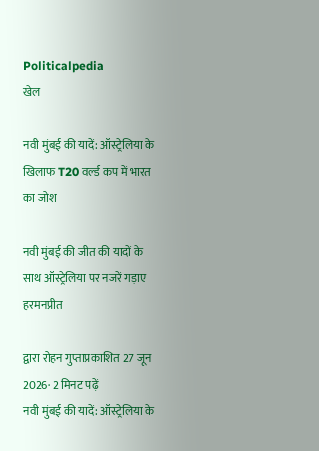Politicalpedia
खेल

नवी मुंबई की यादें: ऑस्ट्रेलिया के खिलाफ T20 वर्ल्ड कप में भारत का जोश

नवी मुंबई की जीत की यादों के साथ ऑस्ट्रेलिया पर नजरें गड़ाए हरमनप्रीत

द्वारा रोहन गुप्ताप्रकाशित 27 जून 2026· 2 मिनट पढ़ें
नवी मुंबई की यादें: ऑस्ट्रेलिया के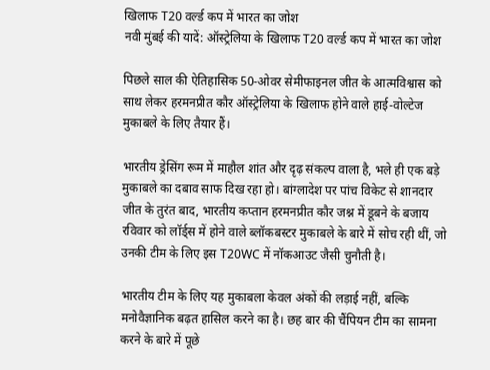खिलाफ T20 वर्ल्ड कप में भारत का जोश
नवी मुंबई की यादें: ऑस्ट्रेलिया के खिलाफ T20 वर्ल्ड कप में भारत का जोश

पिछले साल की ऐतिहासिक 50-ओवर सेमीफाइनल जीत के आत्मविश्वास को साथ लेकर हरमनप्रीत कौर ऑस्ट्रेलिया के खिलाफ होने वाले हाई-वोल्टेज मुकाबले के लिए तैयार हैं।

भारतीय ड्रेसिंग रूम में माहौल शांत और दृढ़ संकल्प वाला है, भले ही एक बड़े मुकाबले का दबाव साफ दिख रहा हो। बांग्लादेश पर पांच विकेट से शानदार जीत के तुरंत बाद, भारतीय कप्तान हरमनप्रीत कौर जश्न में डूबने के बजाय रविवार को लॉर्ड्स में होने वाले ब्लॉकबस्टर मुकाबले के बारे में सोच रही थीं, जो उनकी टीम के लिए इस T20WC में नॉकआउट जैसी चुनौती है।

भारतीय टीम के लिए यह मुकाबला केवल अंकों की लड़ाई नहीं, बल्कि मनोवैज्ञानिक बढ़त हासिल करने का है। छह बार की चैंपियन टीम का सामना करने के बारे में पूछे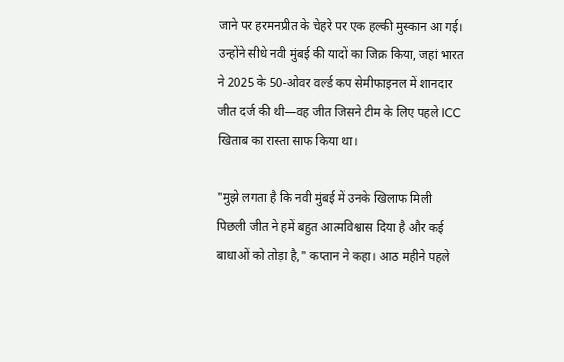जाने पर हरमनप्रीत के चेहरे पर एक हल्की मुस्कान आ गई। उन्होंने सीधे नवी मुंबई की यादों का जिक्र किया, जहां भारत ने 2025 के 50-ओवर वर्ल्ड कप सेमीफाइनल में शानदार जीत दर्ज की थी—वह जीत जिसने टीम के लिए पहले ICC खिताब का रास्ता साफ किया था।

"मुझे लगता है कि नवी मुंबई में उनके खिलाफ मिली पिछली जीत ने हमें बहुत आत्मविश्वास दिया है और कई बाधाओं को तोड़ा है," कप्तान ने कहा। आठ महीने पहले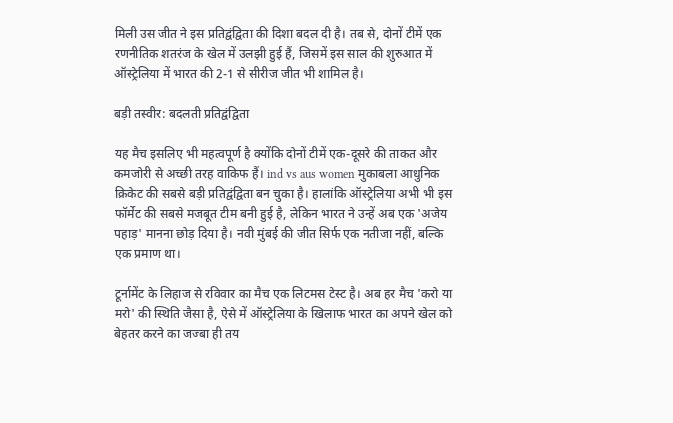मिली उस जीत ने इस प्रतिद्वंद्विता की दिशा बदल दी है। तब से, दोनों टीमें एक रणनीतिक शतरंज के खेल में उलझी हुई हैं, जिसमें इस साल की शुरुआत में ऑस्ट्रेलिया में भारत की 2-1 से सीरीज जीत भी शामिल है।

बड़ी तस्वीर: बदलती प्रतिद्वंद्विता

यह मैच इसलिए भी महत्वपूर्ण है क्योंकि दोनों टीमें एक-दूसरे की ताकत और कमजोरी से अच्छी तरह वाकिफ हैं। ind vs aus women मुकाबला आधुनिक क्रिकेट की सबसे बड़ी प्रतिद्वंद्विता बन चुका है। हालांकि ऑस्ट्रेलिया अभी भी इस फॉर्मेट की सबसे मजबूत टीम बनी हुई है, लेकिन भारत ने उन्हें अब एक 'अजेय पहाड़' मानना छोड़ दिया है। नवी मुंबई की जीत सिर्फ एक नतीजा नहीं, बल्कि एक प्रमाण था।

टूर्नामेंट के लिहाज से रविवार का मैच एक लिटमस टेस्ट है। अब हर मैच 'करो या मरो' की स्थिति जैसा है, ऐसे में ऑस्ट्रेलिया के खिलाफ भारत का अपने खेल को बेहतर करने का जज्बा ही तय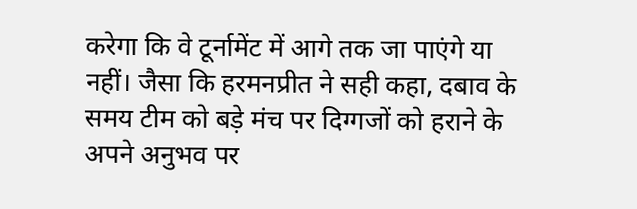करेगा कि वे टूर्नामेंट में आगे तक जा पाएंगे या नहीं। जैसा कि हरमनप्रीत ने सही कहा, दबाव के समय टीम को बड़े मंच पर दिग्गजों को हराने के अपने अनुभव पर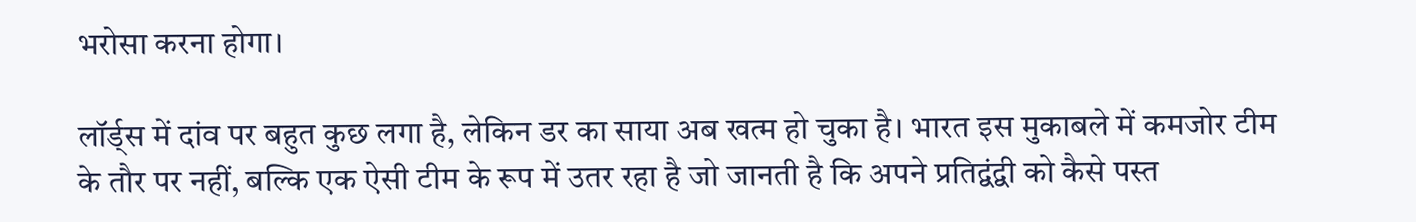भरोसा करना होगा।

लॉर्ड्स में दांव पर बहुत कुछ लगा है, लेकिन डर का साया अब खत्म हो चुका है। भारत इस मुकाबले में कमजोर टीम के तौर पर नहीं, बल्कि एक ऐसी टीम के रूप में उतर रहा है जो जानती है कि अपने प्रतिद्वंद्वी को कैसे पस्त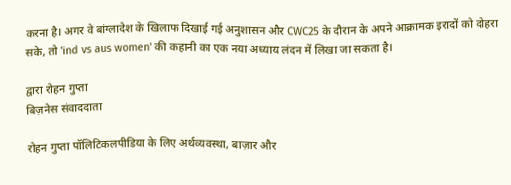करना है। अगर वे बांग्लादेश के खिलाफ दिखाई गई अनुशासन और CWC25 के दौरान के अपने आक्रामक इरादों को दोहरा सके, तो 'ind vs aus women' की कहानी का एक नया अध्याय लंदन में लिखा जा सकता है।

द्वारा रोहन गुप्ता
बिज़नेस संवाददाता

रोहन गुप्ता पॉलिटिकलपीडिया के लिए अर्थव्यवस्था, बाज़ार और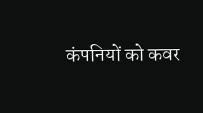कंपनियों को कवर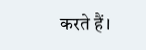करते हैं।